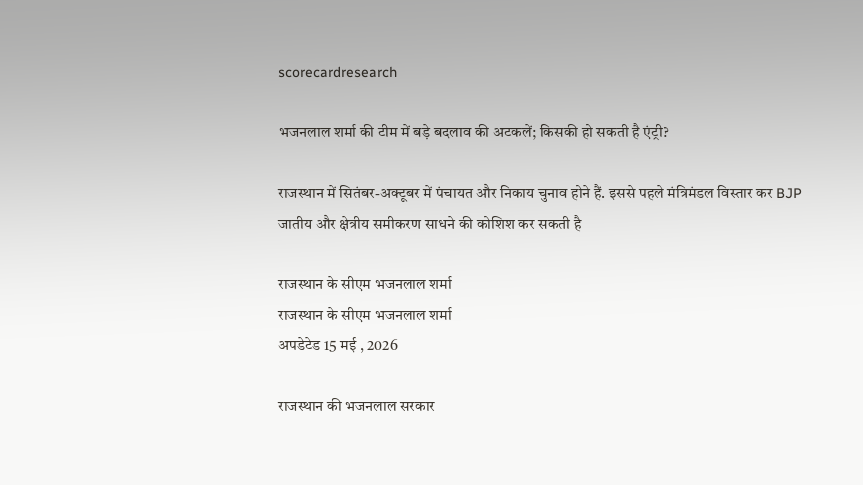scorecardresearch

भजनलाल शर्मा की टीम में बड़े बदलाव की अटकलें; किसकी हो सकती है एंट्री?

राजस्थान में सितंबर-अक्टूबर में पंचायत और निकाय चुनाव होने हैं. इससे पहले मंत्रिमंडल विस्तार कर BJP जातीय और क्षेत्रीय समीकरण साधने की कोशिश कर सकती है

राजस्थान के सीएम भजनलाल शर्मा
राजस्थान के सीएम भजनलाल शर्मा
अपडेटेड 15 मई , 2026

राजस्थान की भजनलाल सरकार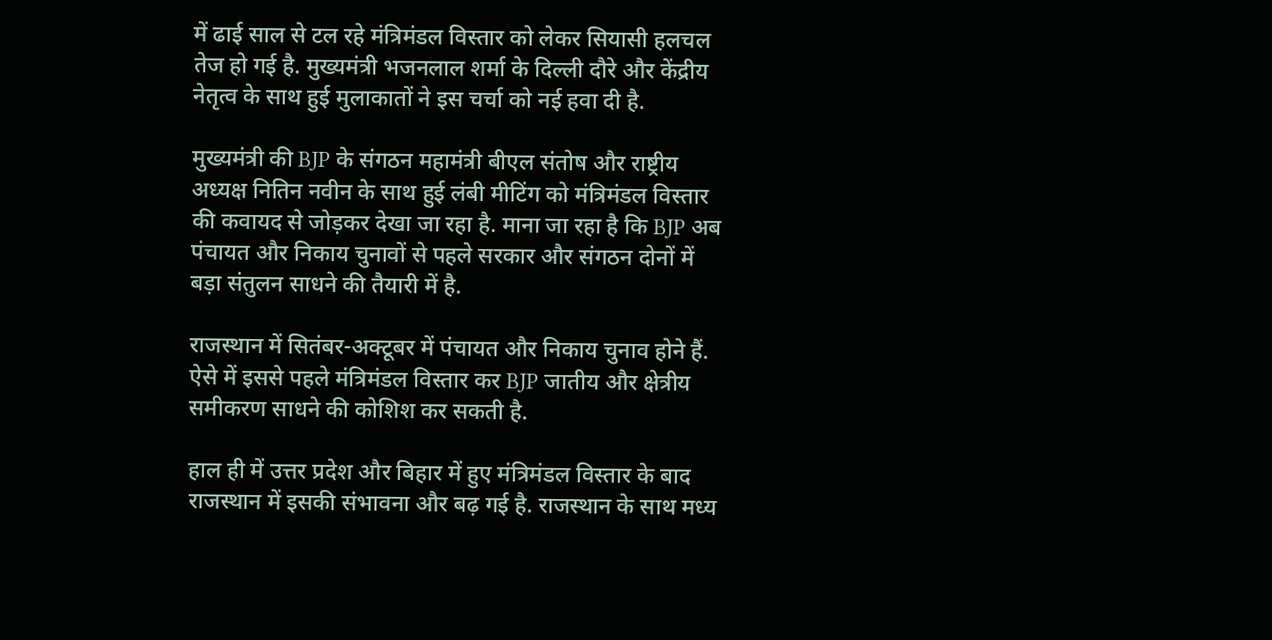में ढाई साल से टल रहे मंत्रिमंडल विस्तार को लेकर सियासी हलचल तेज हो गई है. मुख्यमंत्री भजनलाल शर्मा के दिल्ली दौरे और केंद्रीय नेतृत्व के साथ हुई मुलाकातों ने इस चर्चा को नई हवा दी है.

मुख्यमंत्री की BJP के संगठन महामंत्री बीएल संतोष और राष्ट्रीय अध्यक्ष नितिन नवीन के साथ हुई लंबी मीटिंग को मंत्रिमंडल विस्तार की कवायद से जोड़कर देखा जा रहा है. माना जा रहा है कि BJP अब पंचायत और निकाय चुनावों से पहले सरकार और संगठन दोनों में बड़ा संतुलन साधने की तैयारी में है.

राजस्थान में सितंबर-अक्टूबर में पंचायत और निकाय चुनाव होने हैं. ऐसे में इससे पहले मंत्रिमंडल विस्तार कर BJP जातीय और क्षेत्रीय समीकरण साधने की कोशिश कर सकती है.

हाल ही में उत्तर प्रदेश और बिहार में हुए मंत्रिमंडल विस्तार के बाद राजस्थान में इसकी संभावना और बढ़ गई है. राजस्थान के साथ मध्य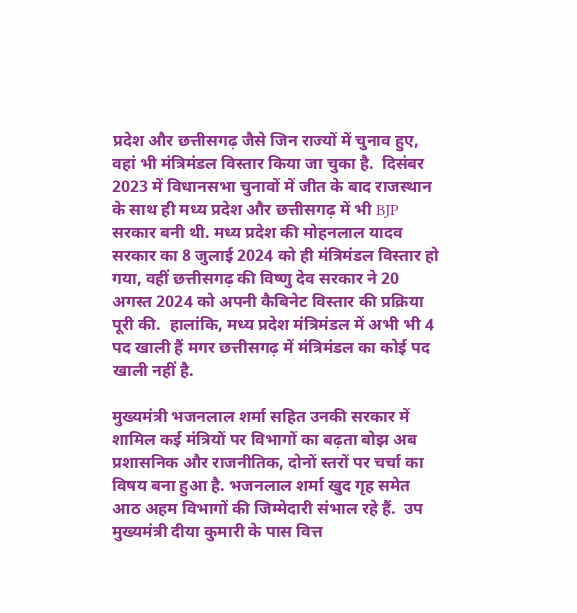प्रदेश और छत्तीसगढ़ जैसे जिन राज्यों में चुनाव हुए, वहां भी मंत्रिमंडल विस्तार किया जा चुका है.  दिसंबर 2023 में विधानसभा चुनावों में जीत के बाद राजस्थान के साथ ही मध्य प्रदेश और छत्तीसगढ़ में भी BJP सरकार बनी थी. मध्य प्रदेश की मोहनलाल यादव सरकार का 8 जुलाई 2024 को ही मंत्रिमंडल विस्तार हो गया, वहीं छत्तीसगढ़ की विष्णु देव सरकार ने 20 अगस्त 2024 को अपनी कैबिनेट विस्तार की प्रक्रिया पूरी की.  हालांकि, मध्य प्रदेश मंत्रिमंडल में अभी भी 4 पद खाली हैं मगर छत्तीसगढ़ में मंत्रिमंडल का कोई पद खाली नहीं है.

मुख्यमंत्री भजनलाल शर्मा सहित उनकी सरकार में शामिल कई मंत्रियों पर विभागों का बढ़ता बोझ अब प्रशासनिक और राजनीतिक, दोनों स्तरों पर चर्चा का विषय बना हुआ है. भजनलाल शर्मा खुद गृह समेत आठ अहम विभागों की जिम्मेदारी संभाल रहे हैं.  उप मुख्यमंत्री दीया कुमारी के पास वित्त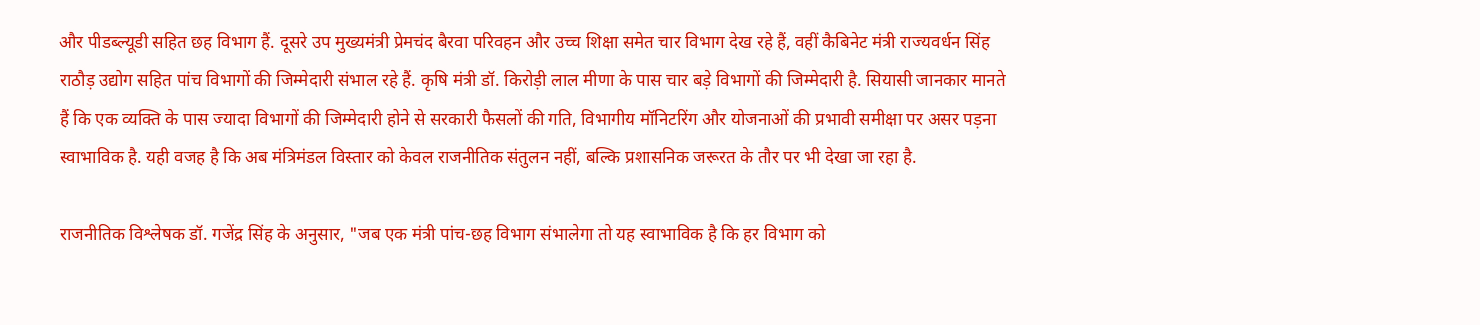और पीडब्ल्यूडी सहित छह विभाग हैं. दूसरे उप मुख्यमंत्री प्रेमचंद बैरवा परिवहन और उच्च शिक्षा समेत चार विभाग देख रहे हैं, वहीं कैबिनेट मंत्री राज्यवर्धन सिंह राठौड़ उद्योग सहित पांच विभागों की जिम्मेदारी संभाल रहे हैं. कृषि मंत्री डॉ. किरोड़ी लाल मीणा के पास चार बड़े विभागों की जिम्मेदारी है. सियासी जानकार मानते हैं कि एक व्यक्ति के पास ज्यादा विभागों की जिम्मेदारी होने से सरकारी फैसलों की गति, विभागीय मॉनिटरिंग और योजनाओं की प्रभावी समीक्षा पर असर पड़ना स्वाभाविक है. यही वजह है कि अब मंत्रिमंडल विस्तार को केवल राजनीतिक संतुलन नहीं, बल्कि प्रशासनिक जरूरत के तौर पर भी देखा जा रहा है.

राजनीतिक विश्लेषक डॉ. गजेंद्र सिंह के अनुसार, "जब एक मंत्री पांच-छह विभाग संभालेगा तो यह स्वाभाविक है कि हर विभाग को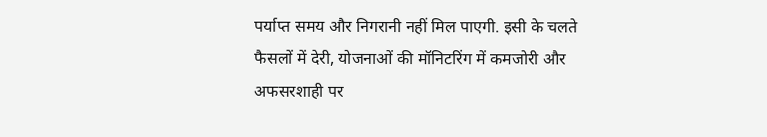पर्याप्त समय और निगरानी नहीं मिल पाएगी. इसी के चलते फैसलों में देरी, योजनाओं की मॉनिटरिंग में कमजोरी और अफसरशाही पर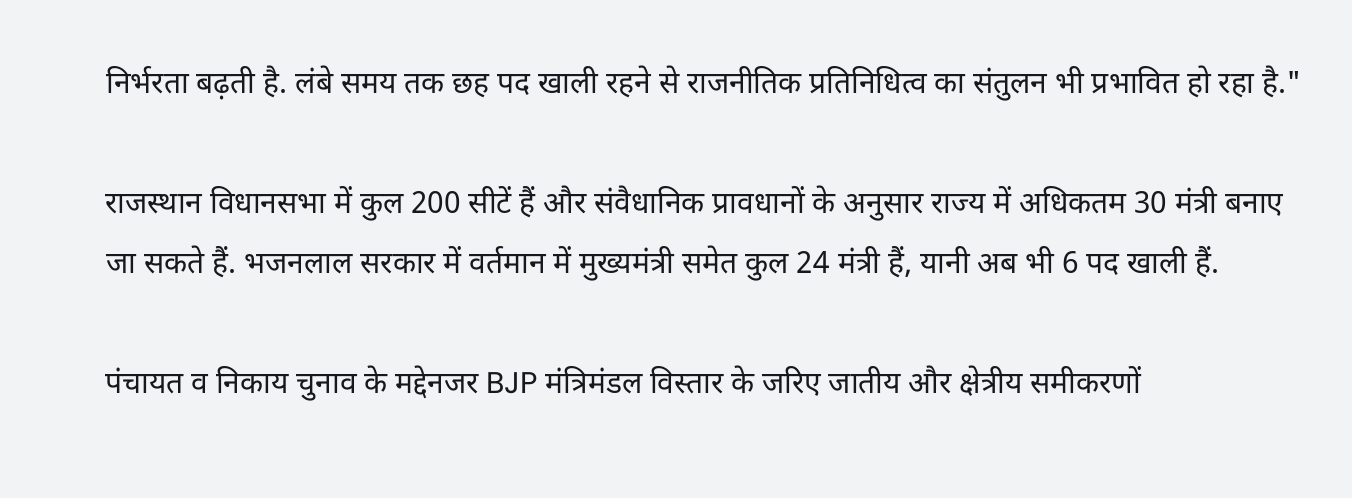निर्भरता बढ़ती है. लंबे समय तक छह पद खाली रहने से राजनीतिक प्रतिनिधित्व का संतुलन भी प्रभावित हो रहा है."

राजस्थान विधानसभा में कुल 200 सीटें हैं और संवैधानिक प्रावधानों के अनुसार राज्य में अधिकतम 30 मंत्री बनाए जा सकते हैं. भजनलाल सरकार में वर्तमान में मुख्यमंत्री समेत कुल 24 मंत्री हैं, यानी अब भी 6 पद खाली हैं.

पंचायत व निकाय चुनाव के मद्देनजर BJP मंत्रिमंडल विस्तार के जरिए जातीय और क्षेत्रीय समीकरणों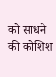को साधने की कोशिश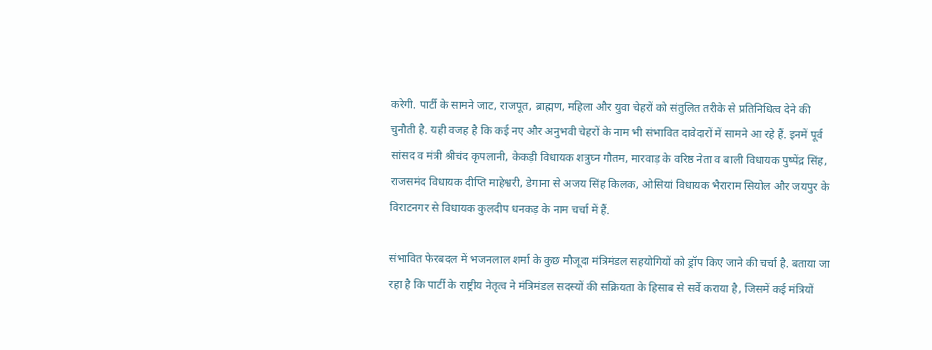करेगी. पार्टी के सामने जाट, राजपूत, ब्राह्मण, महिला और युवा चेहरों को संतुलित तरीके से प्रतिनिधित्व देने की चुनौती है. यही वजह है कि कई नए और अनुभवी चेहरों के नाम भी संभावित दावेदारों में सामने आ रहे हैं. इनमें पूर्व सांसद व मंत्री श्रीचंद कृपलानी, केकड़ी विधायक शत्रुघ्न गौतम, मारवाड़ के वरिष्ठ नेता व बाली विधायक पुष्पेंद्र सिंह, राजसमंद विधायक दीप्ति माहेश्वरी, डेगाना से अजय सिंह किलक, ओसियां विधायक भैराराम सियोल और जयपुर के विराटनगर से विधायक कुलदीप धनकड़ के नाम चर्चा में हैं.

संभावित फेरबदल में भजनलाल शर्मा के कुछ मौजूदा मंत्रिमंडल सहयोगियों को ड्रॉप किए जाने की चर्चा है. बताया जा रहा है कि पार्टी के राष्ट्रीय नेतृत्व ने मंत्रिमंडल सदस्यों की सक्रियता के हिसाब से सर्वे कराया है, जिसमें कई मंत्रियों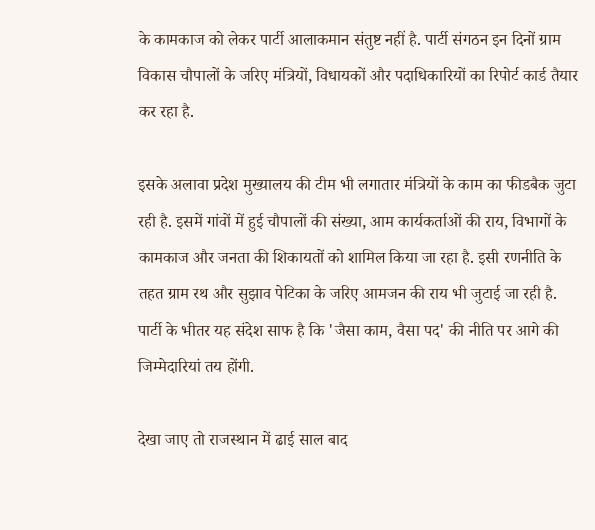के कामकाज को लेकर पार्टी आलाकमान संतुष्ट नहीं है. पार्टी संगठन इन दिनों ग्राम विकास चौपालों के जरिए मंत्रियों, विधायकों और पदाधिकारियों का रिपोर्ट कार्ड तैयार कर रहा है.

इसके अलावा प्रदेश मुख्यालय की टीम भी लगातार मंत्रियों के काम का फीडबैक जुटा रही है. इसमें गांवों में हुई चौपालों की संख्या, आम कार्यकर्ताओं की राय, विभागों के कामकाज और जनता की शिकायतों को शामिल किया जा रहा है. इसी रणनीति के तहत ग्राम रथ और सुझाव पेटिका के जरिए आमजन की राय भी जुटाई जा रही है. पार्टी के भीतर यह संदेश साफ है कि 'जैसा काम, वैसा पद' की नीति पर आगे की जिम्मेदारियां तय होंगी.

देखा जाए तो राजस्थान में ढाई साल बाद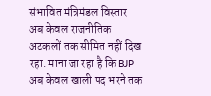संभावित मंत्रिमंडल विस्तार अब केवल राजनीतिक अटकलों तक सीमित नहीं दिख रहा. माना जा रहा है कि BJP अब केवल खाली पद भरने तक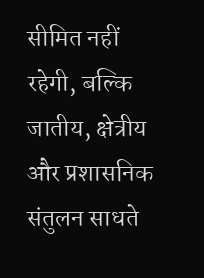सीमित नहीं रहेगी, बल्कि जातीय, क्षेत्रीय और प्रशासनिक संतुलन साधते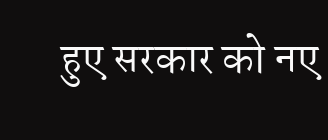हुए सरकार को नए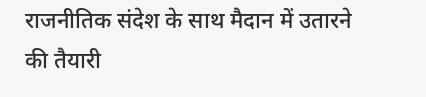राजनीतिक संदेश के साथ मैदान में उतारने की तैयारी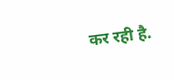कर रही है.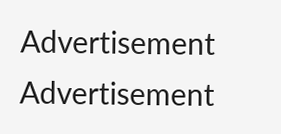Advertisement
Advertisement